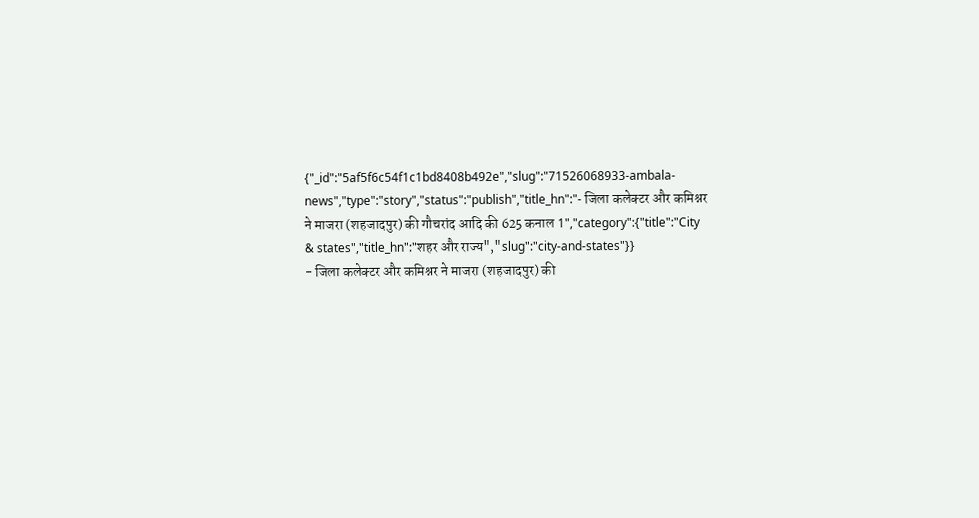{"_id":"5af5f6c54f1c1bd8408b492e","slug":"71526068933-ambala-news","type":"story","status":"publish","title_hn":"- जिला कलेक्टर और कमिश्नर ने माजरा (शहजादपुर) की गौचरांद आदि की 625 कनाल 1","category":{"title":"City & states","title_hn":"शहर और राज्य","slug":"city-and-states"}}
- जिला कलेक्टर और कमिश्नर ने माजरा (शहजादपुर) की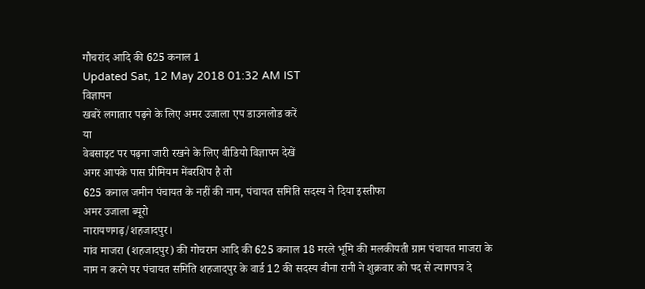गौचरांद आदि की 625 कनाल 1
Updated Sat, 12 May 2018 01:32 AM IST
विज्ञापन
खबरें लगातार पढ़ने के लिए अमर उजाला एप डाउनलोड करें
या
वेबसाइट पर पढ़ना जारी रखने के लिए वीडियो विज्ञापन देखें
अगर आपके पास प्रीमियम मेंबरशिप है तो
625 कनाल जमीन पंचायत के नहीं की नाम, पंचायत समिति सदस्य ने दिया इस्तीफा
अमर उजाला ब्यूरो
नारायणगढ़/शहजादपुर।
गांव माजरा (शहजादपुर) की गोचरान आदि की 625 कनाल 18 मरले भूमि की मलकीयती ग्राम पंचायत माजरा के नाम न करने पर पंचायत समिति शहजादपुर के वार्ड 12 की सदस्य वीना रानी ने शुक्रवार को पद से त्यागपत्र दे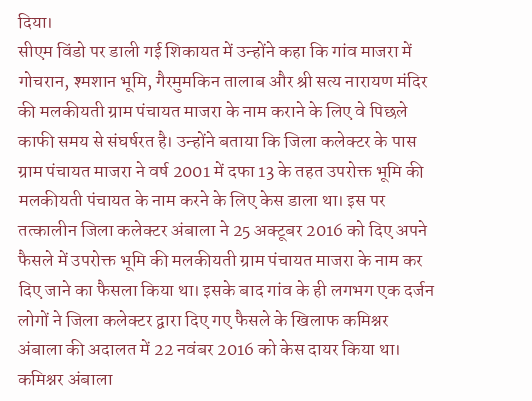दिया।
सीएम विंडो पर डाली गई शिकायत में उन्होंने कहा कि गांव माजरा में गोचरान, श्मशान भूमि, गैरमुमकिन तालाब और श्री सत्य नारायण मंदिर की मलकीयती ग्राम पंचायत माजरा के नाम कराने के लिए वे पिछले काफी समय से संघर्षरत है। उन्होंने बताया कि जिला कलेक्टर के पास ग्राम पंचायत माजरा ने वर्ष 2001 में दफा 13 के तहत उपरोक्त भूमि की मलकीयती पंचायत के नाम करने के लिए केस डाला था। इस पर तत्कालीन जिला कलेक्टर अंबाला ने 25 अक्टूबर 2016 को दिए अपने फैसले में उपरोक्त भूमि की मलकीयती ग्राम पंचायत माजरा के नाम कर दिए जाने का फैसला किया था। इसके बाद गांव के ही लगभग एक दर्जन लोगों ने जिला कलेक्टर द्वारा दिए गए फैसले के खिलाफ कमिश्नर अंबाला की अदालत में 22 नवंबर 2016 को केस दायर किया था। कमिश्नर अंबाला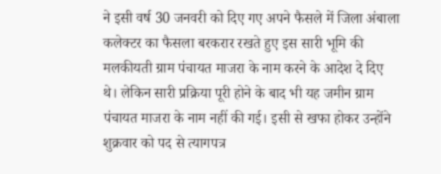ने इसी वर्ष 30 जनवरी को दिए गए अपने फैसले में जिला अंबाला कलेक्टर का फैसला बरकरार रखते हुए इस सारी भूमि की मलकीयती ग्राम पंचायत माजरा के नाम करने के आदेश दे दिए थे। लेकिन सारी प्रक्रिया पूरी होने के बाद भी यह जमीन ग्राम पंचायत माजरा के नाम नहीं की गई। इसी से खफा होकर उन्होंने शुक्रवार को पद से त्यागपत्र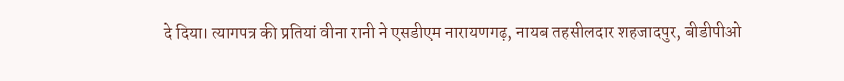दे दिया। त्यागपत्र की प्रतियां वीना रानी ने एसडीएम नारायणगढ़, नायब तहसीलदार शहजादपुर, बीडीपीओ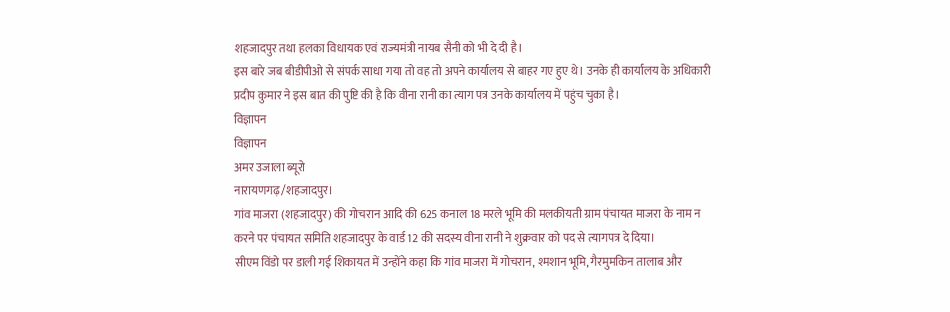शहजादपुर तथा हलका विधायक एवं राज्यमंत्री नायब सैनी को भी दे दी है।
इस बारे जब बीडीपीओ से संपर्क साधा गया तो वह तो अपने कार्यालय से बाहर गए हुए थे। उनके ही कार्यालय के अधिकारी प्रदीप कुमार ने इस बात की पुष्टि की है कि वीना रानी का त्याग पत्र उनके कार्यालय में पहुंच चुका है।
विज्ञापन
विज्ञापन
अमर उजाला ब्यूरो
नारायणगढ़/शहजादपुर।
गांव माजरा (शहजादपुर) की गोचरान आदि की 625 कनाल 18 मरले भूमि की मलकीयती ग्राम पंचायत माजरा के नाम न करने पर पंचायत समिति शहजादपुर के वार्ड 12 की सदस्य वीना रानी ने शुक्रवार को पद से त्यागपत्र दे दिया।
सीएम विंडो पर डाली गई शिकायत में उन्होंने कहा कि गांव माजरा में गोचरान, श्मशान भूमि, गैरमुमकिन तालाब और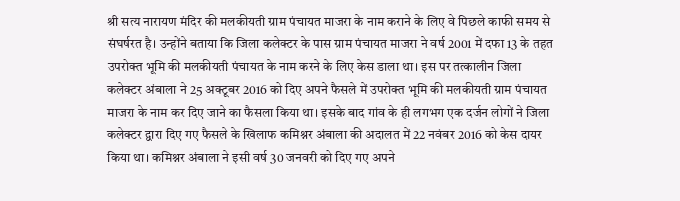श्री सत्य नारायण मंदिर की मलकीयती ग्राम पंचायत माजरा के नाम कराने के लिए वे पिछले काफी समय से संघर्षरत है। उन्होंने बताया कि जिला कलेक्टर के पास ग्राम पंचायत माजरा ने वर्ष 2001 में दफा 13 के तहत उपरोक्त भूमि की मलकीयती पंचायत के नाम करने के लिए केस डाला था। इस पर तत्कालीन जिला कलेक्टर अंबाला ने 25 अक्टूबर 2016 को दिए अपने फैसले में उपरोक्त भूमि की मलकीयती ग्राम पंचायत माजरा के नाम कर दिए जाने का फैसला किया था। इसके बाद गांव के ही लगभग एक दर्जन लोगों ने जिला कलेक्टर द्वारा दिए गए फैसले के खिलाफ कमिश्नर अंबाला की अदालत में 22 नवंबर 2016 को केस दायर किया था। कमिश्नर अंबाला ने इसी वर्ष 30 जनवरी को दिए गए अपने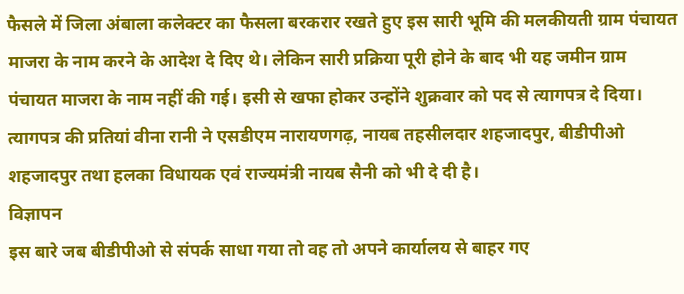फैसले में जिला अंबाला कलेक्टर का फैसला बरकरार रखते हुए इस सारी भूमि की मलकीयती ग्राम पंचायत माजरा के नाम करने के आदेश दे दिए थे। लेकिन सारी प्रक्रिया पूरी होने के बाद भी यह जमीन ग्राम पंचायत माजरा के नाम नहीं की गई। इसी से खफा होकर उन्होंने शुक्रवार को पद से त्यागपत्र दे दिया। त्यागपत्र की प्रतियां वीना रानी ने एसडीएम नारायणगढ़, नायब तहसीलदार शहजादपुर, बीडीपीओ शहजादपुर तथा हलका विधायक एवं राज्यमंत्री नायब सैनी को भी दे दी है।
विज्ञापन
इस बारे जब बीडीपीओ से संपर्क साधा गया तो वह तो अपने कार्यालय से बाहर गए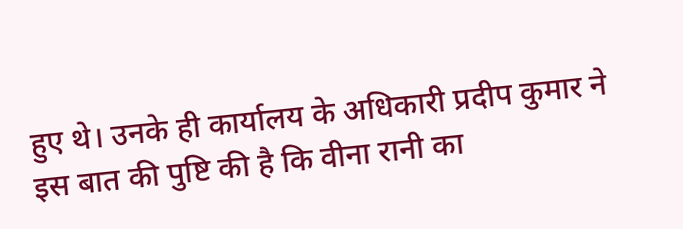हुए थे। उनके ही कार्यालय के अधिकारी प्रदीप कुमार ने इस बात की पुष्टि की है कि वीना रानी का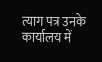त्याग पत्र उनके कार्यालय में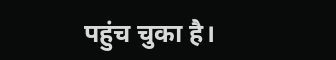पहुंच चुका है।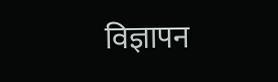विज्ञापन